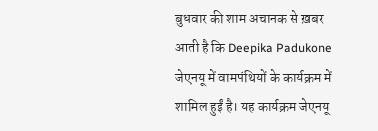बुधवार की शाम अचानक से ख़बर आती है कि Deepika Padukone जेएनयू में वामपंथियों के कार्यक्रम में शामिल हुईं है। यह कार्यक्रम जेएनयू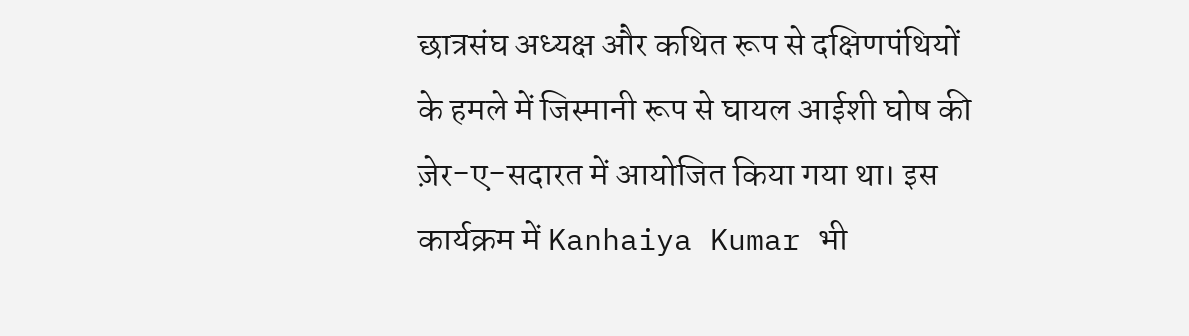छात्रसंघ अध्यक्ष और कथित रूप से दक्षिणपंथियों के हमले में जिस्मानी रूप से घायल आईशी घोष की ज़ेर-ए-सदारत में आयोजित किया गया था। इस कार्यक्रम में Kanhaiya Kumar भी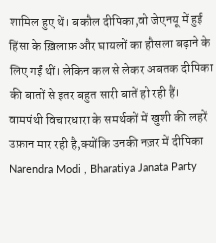शामिल हुए थें। बकौल दीपिका,वो जेएनयू में हुई हिंसा के ख़िलाफ़ और घायलों का हौसला बढ़ाने के लिए गईं थीं। लेकिन कल से लेकर अबतक दीपिका की बातों से इतर बहुत सारी बातें हो रही हैं। वामपंथी विचारधारा के समर्थकों में खुशी की लहरें उफ़ान मार रही है,क्योंकि उनकी नज़र में दीपिका Narendra Modi , Bharatiya Janata Party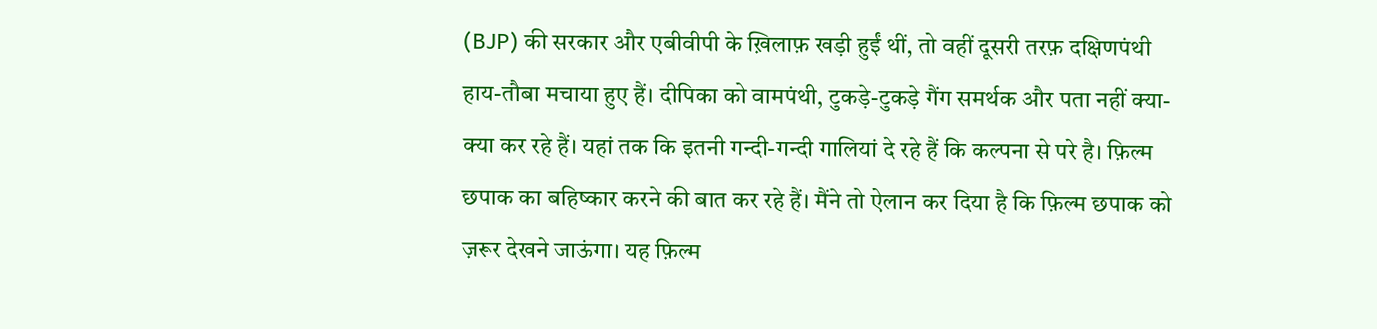(BJP) की सरकार और एबीवीपी के ख़िलाफ़ खड़ी हुईं थीं, तो वहीं दूसरी तरफ़ दक्षिणपंथी हाय-तौबा मचाया हुए हैं। दीपिका को वामपंथी, टुकड़े-टुकड़े गैंग समर्थक और पता नहीं क्या-क्या कर रहे हैं। यहां तक कि इतनी गन्दी-गन्दी गालियां दे रहे हैं कि कल्पना से परे है। फ़िल्म छपाक का बहिष्कार करने की बात कर रहे हैं। मैंने तो ऐलान कर दिया है कि फ़िल्म छपाक को ज़रूर देखने जाऊंगा। यह फ़िल्म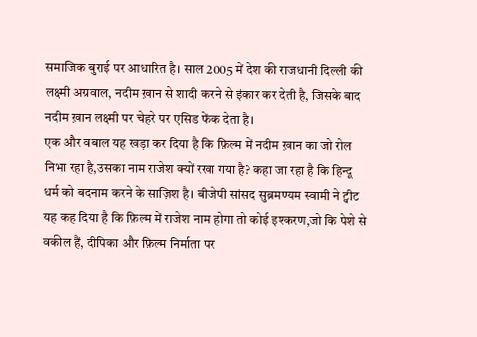समाजिक बुराई पर आधारित है। साल 2005 में देश की राजधानी दिल्ली की लक्ष्मी अग्रवाल, नदीम ख़ान से शादी करने से इंकार कर देती है, जिसके बाद नदीम ख़ान लक्ष्मी पर चेहरे पर एसिड फेंक देता है।
एक और वबाल यह खड़ा कर दिया है कि फ़िल्म में नदीम ख़ान का जो रोल निभा रहा है,उसका नाम राजेश क्यों रखा गया है? कहा जा रहा है कि हिन्दू धर्म को बदनाम करने के साज़िश है। बीजेपी सांसद सुब्रमण्यम स्वामी ने ट्वीट यह कह दिया है कि फ़िल्म में राजेश नाम होगा तो कोई इश्करण,जो कि पेशे से वकील हैं, दीपिका और फ़िल्म निर्माता पर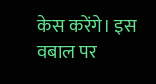केस करेंगे। इस वबाल पर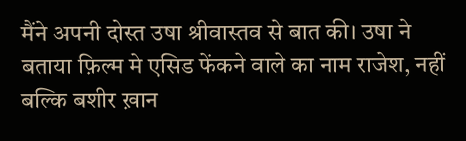मैंने अपनी दोस्त उषा श्रीवास्तव से बात की। उषा ने बताया फ़िल्म मे एसिड फेंकने वाले का नाम राजेश, नहीं बल्कि बशीर ख़ान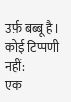उर्फ़ बब्बू है।
कोई टिप्पणी नहीं:
एक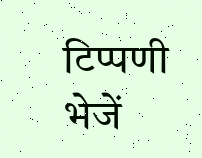टिप्पणी भेजें